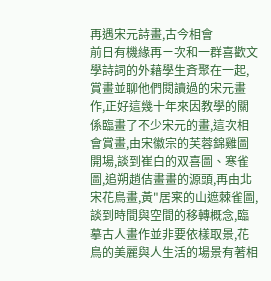再遇宋元詩畫,古今相會
前日有機緣再ㄧ次和一群喜歡文學詩詞的外藉學生斉聚在一起,賞畫並聊他們閱讀過的宋元畫作,正好這幾十年來因教學的關係臨畫了不少宋元的畫,這次相會賞畫,由宋徽宗的芙蓉錦雞圖開場,談到崔白的双喜圖、寒雀圖,追朔趙佶畫畫的源頭,再由北宋花鳥畫,黃"居宷的山遮棘雀圖,談到時間與空間的移轉概念,臨摹古人畫作並非要依樣取景,花鳥的美麗與人生活的場景有著相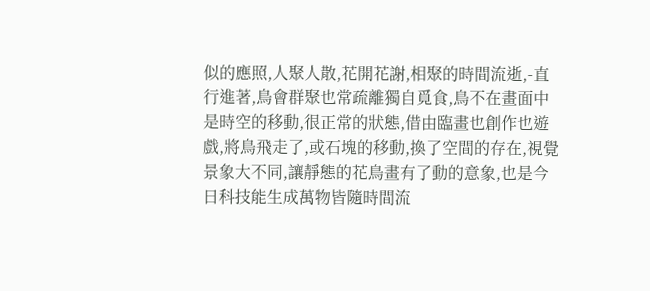似的應照,人聚人散,花開花謝,相聚的時間流逝,-直行進著,鳥會群聚也常疏離獨自覓食,鳥不在畫面中是時空的移動,很正常的狀態,借由臨畫也創作也遊戲,將鳥飛走了,或石塊的移動,換了空間的存在,視覺景象大不同,讓靜態的花鳥畫有了動的意象,也是今日科技能生成萬物皆隨時間流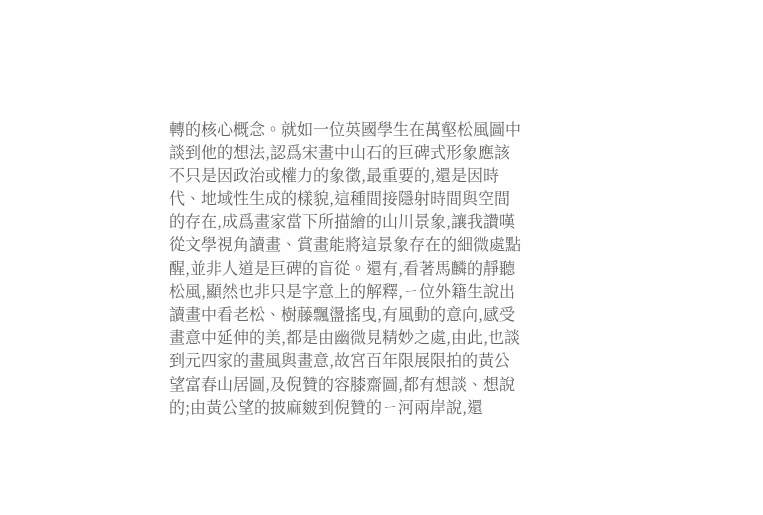轉的核心概念。就如一位英國學生在萬壑松風圖中談到他的想法,認爲宋畫中山石的巨碑式形象應該不只是因政治或權力的象徵,最重要的,還是因時代、地域性生成的樣貌,這種間接隱射時間與空間的存在,成爲畫家當下所描繪的山川景象,讓我讚嘆從文學視角讀畫、賞畫能將這景象存在的細微處點醒,並非人道是巨碑的盲從。還有,看著馬麟的靜聽松風,顯然也非只是字意上的解釋,ㄧ位外籍生說出讀畫中看老松、樹藤飄盪搖曳,有風動的意向,感受畫意中延伸的美,都是由幽微見精妙之處,由此,也談到元四家的畫風與畫意,故宮百年限展限拍的黃公望富春山居圖,及倪贊的容膝齋圖,都有想談、想說的;由黃公望的披麻皴到倪贊的ㄧ河兩岸說,還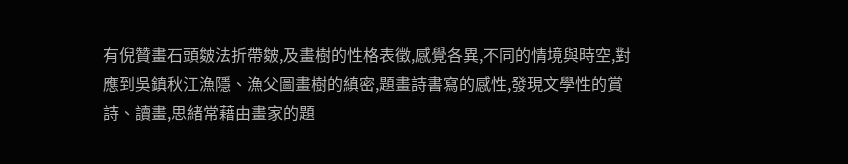有倪贊畫石頭皴法折帶皴,及畫樹的性格表徵,感覺各異,不同的情境與時空,對應到吳鎮秋江漁隱、漁父圖畫樹的縝密,題畫詩書寫的感性,發現文學性的賞詩、讀畫,思緒常藉由畫家的題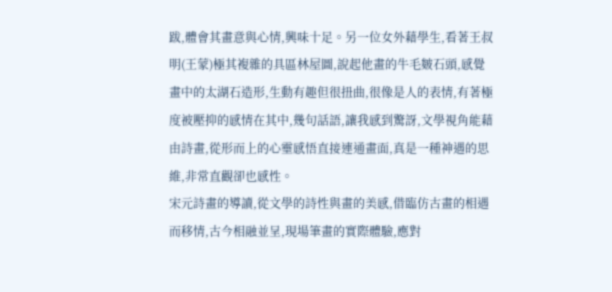跋,體會其畫意與心情,興味十足。另一位女外藉學生,看著王叔明(王蒙)極其複雜的具區林屋圖,說起他畫的牛毛皴石頭,感覺畫中的太湖石造形,生動有趣但很扭曲,很像是人的表情,有著極度被壓抑的感情在其中,幾句話語,讓我感到驚訝,文學視角能藉由詩畫,從形而上的心𤫊感悟直接連通畫面,真是一種神遇的思維,非常直觀卻也感性。
宋元詩畫的導讀,從文學的詩性與畫的美感,借臨仿古畫的相遇而移情,古今相融並呈,現場筆畫的實際體驗,應對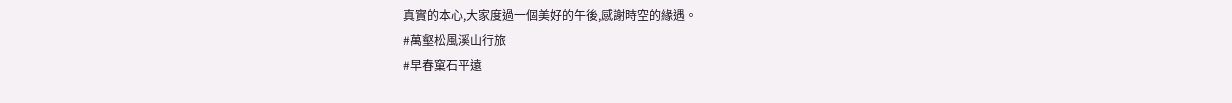真實的本心,大家度過一個美好的午後,感謝時空的緣遇。
#萬壑松風溪山行旅
#早春窠石平遠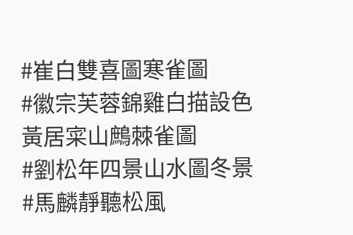#崔白雙喜圖寒雀圖
#徽宗芙蓉錦雞白描設色
黃居寀山鷓棘雀圖
#劉松年四景山水圖冬景
#馬麟靜聽松風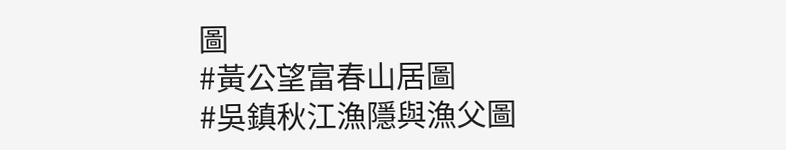圖
#黃公望富春山居圖
#吳鎮秋江漁隱與漁父圖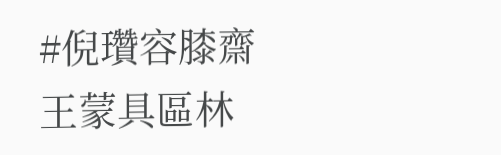#倪瓚容膝齋
王蒙具區林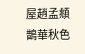屋趙孟頫鵲華秋色